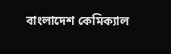বাংলাদেশ কেমিক্যাল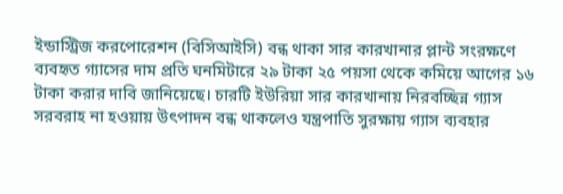ইন্ডাস্ট্রিজ করপোরেশন (বিসিআইসি) বন্ধ থাকা সার কারখানার প্লান্ট সংরক্ষণে ব্যবহৃত গ্যাসের দাম প্রতি ঘনমিটারে ২৯ টাকা ২৫ পয়সা থেকে কমিয়ে আগের ১৬ টাকা করার দাবি জানিয়েছে। চারটি ইউরিয়া সার কারখানায় নিরবচ্ছিন্ন গ্যাস সরবরাহ না হওয়ায় উৎপাদন বন্ধ থাকলেও যন্ত্রপাতি সুরক্ষায় গ্যাস ব্যবহার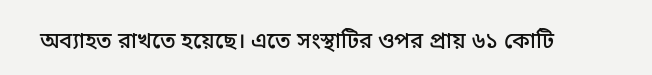অব্যাহত রাখতে হয়েছে। এতে সংস্থাটির ওপর প্রায় ৬১ কোটি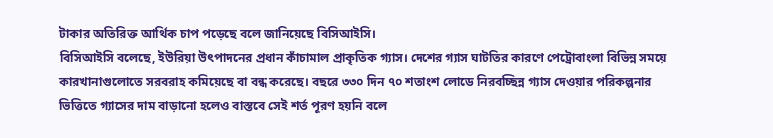টাকার অতিরিক্ত আর্থিক চাপ পড়েছে বলে জানিয়েছে বিসিআইসি।
বিসিআইসি বলেছে, ইউরিয়া উৎপাদনের প্রধান কাঁচামাল প্রাকৃতিক গ্যাস। দেশের গ্যাস ঘাটতির কারণে পেট্রোবাংলা বিভিন্ন সময়ে কারখানাগুলোতে সরবরাহ কমিয়েছে বা বন্ধ করেছে। বছরে ৩৩০ দিন ৭০ শতাংশ লোডে নিরবচ্ছিন্ন গ্যাস দেওয়ার পরিকল্পনার ভিত্তিতে গ্যাসের দাম বাড়ানো হলেও বাস্তবে সেই শর্ত পূরণ হয়নি বলে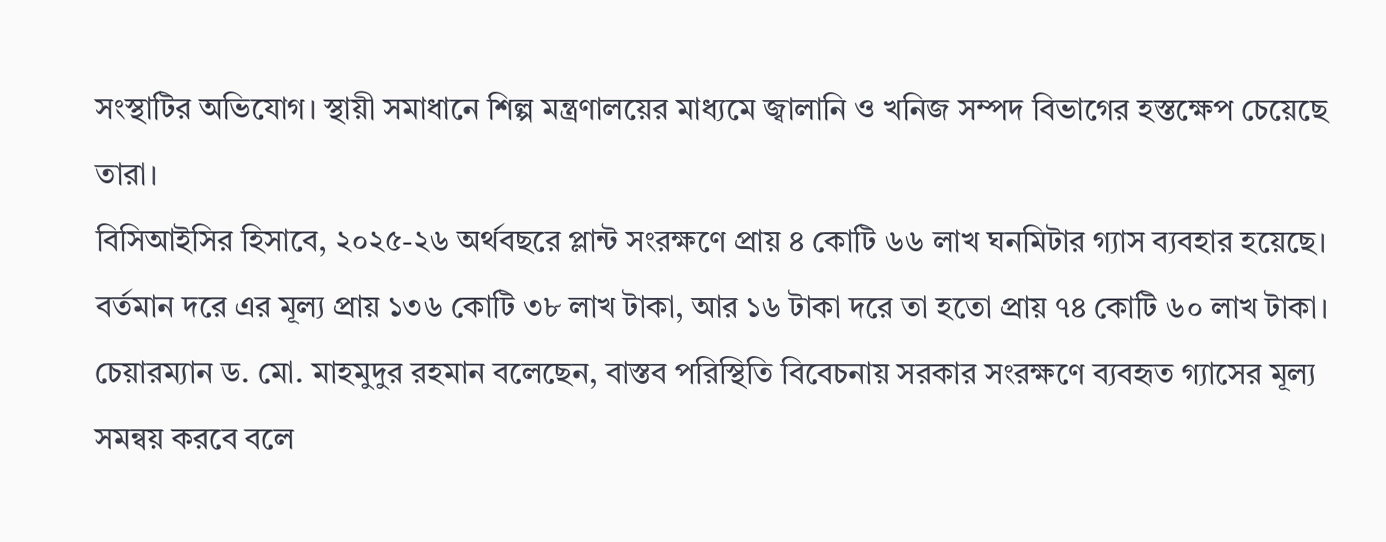সংস্থাটির অভিযোগ। স্থায়ী সমাধানে শিল্প মন্ত্রণালয়ের মাধ্যমে জ্বালানি ও খনিজ সম্পদ বিভাগের হস্তক্ষেপ চেয়েছে তারা।
বিসিআইসির হিসাবে, ২০২৫-২৬ অর্থবছরে প্লান্ট সংরক্ষণে প্রায় ৪ কোটি ৬৬ লাখ ঘনমিটার গ্যাস ব্যবহার হয়েছে। বর্তমান দরে এর মূল্য প্রায় ১৩৬ কোটি ৩৮ লাখ টাকা, আর ১৬ টাকা দরে তা হতো প্রায় ৭৪ কোটি ৬০ লাখ টাকা। চেয়ারম্যান ড. মো. মাহমুদুর রহমান বলেছেন, বাস্তব পরিস্থিতি বিবেচনায় সরকার সংরক্ষণে ব্যবহৃত গ্যাসের মূল্য সমন্বয় করবে বলে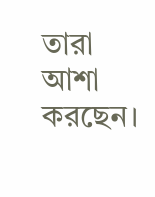তারা আশা করছেন।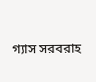গ্যাস সরবরাহ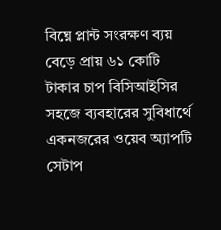বিঘ্নে প্লান্ট সংরক্ষণ ব্যয় বেড়ে প্রায় ৬১ কোটি টাকার চাপ বিসিআইসির
সহজে ব্যবহারের সুবিধার্থে একনজরের ওয়েব অ্যাপটি সেটাপ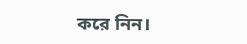করে নিন।